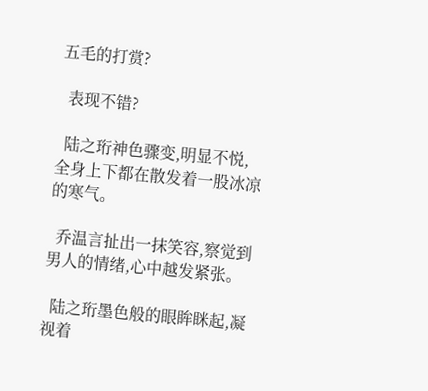五毛的打赏?

  表现不错?

  陆之珩神色骤变,明显不悦,全身上下都在散发着一股冰凉的寒气。

  乔温言扯出一抹笑容,察觉到男人的情绪,心中越发紧张。

  陆之珩墨色般的眼眸眯起,凝视着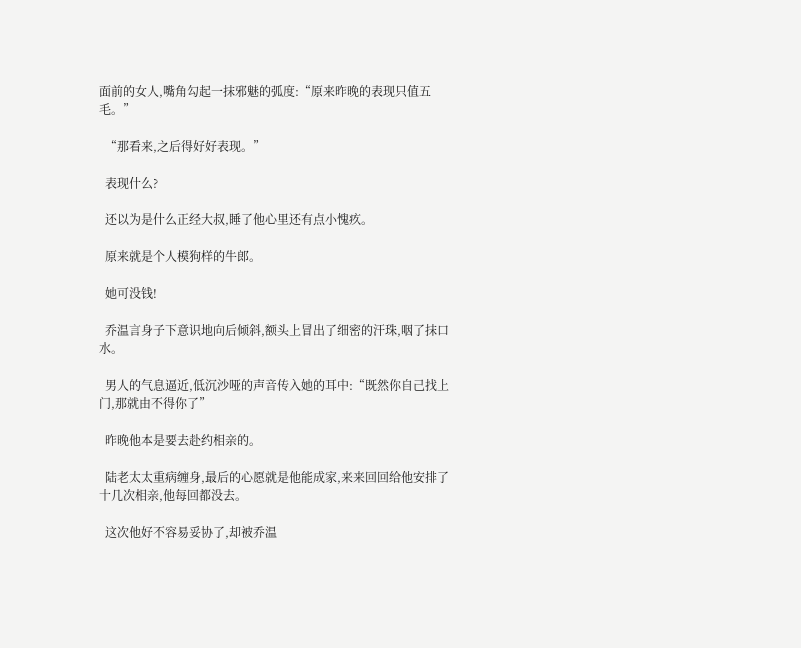面前的女人,嘴角勾起一抹邪魅的弧度:“原来昨晚的表现只值五毛。”

  “那看来,之后得好好表现。”

  表现什么?

  还以为是什么正经大叔,睡了他心里还有点小愧疚。

  原来就是个人模狗样的牛郎。

  她可没钱!

  乔温言身子下意识地向后倾斜,额头上冒出了细密的汗珠,咽了抹口水。

  男人的气息逼近,低沉沙哑的声音传入她的耳中:“既然你自己找上门,那就由不得你了”

  昨晚他本是要去赴约相亲的。

  陆老太太重病缠身,最后的心愿就是他能成家,来来回回给他安排了十几次相亲,他每回都没去。

  这次他好不容易妥协了,却被乔温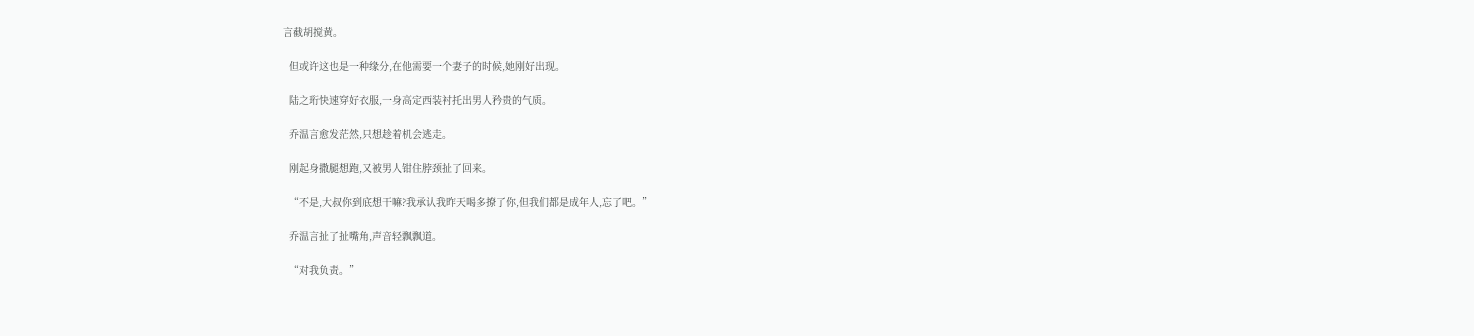言截胡搅黄。

  但或许这也是一种缘分,在他需要一个妻子的时候,她刚好出现。

  陆之珩快速穿好衣服,一身高定西装衬托出男人矜贵的气质。

  乔温言愈发茫然,只想趁着机会逃走。

  刚起身撒腿想跑,又被男人钳住脖颈扯了回来。

  “不是,大叔你到底想干嘛?我承认我昨天喝多撩了你,但我们都是成年人,忘了吧。”

  乔温言扯了扯嘴角,声音轻飘飘道。

  “对我负责。”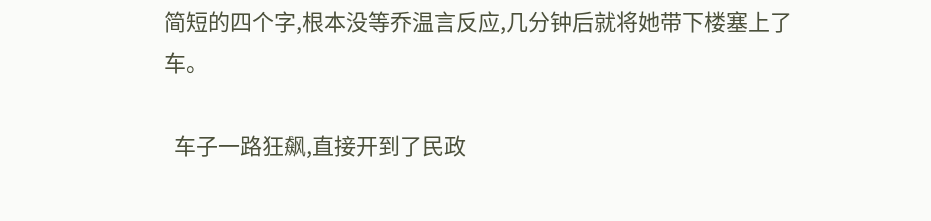简短的四个字,根本没等乔温言反应,几分钟后就将她带下楼塞上了车。

  车子一路狂飙,直接开到了民政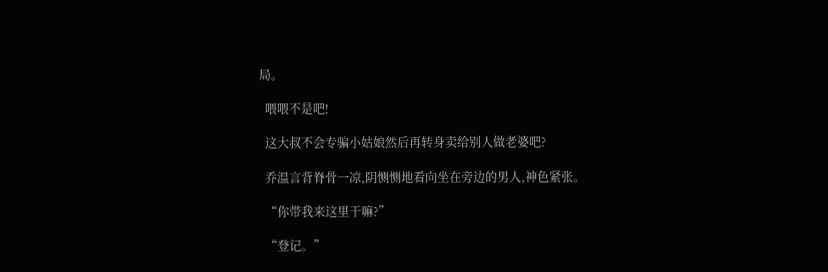局。

  喂喂不是吧!

  这大叔不会专骗小姑娘然后再转身卖给别人做老婆吧?

  乔温言背脊骨一凉,阴恻恻地看向坐在旁边的男人,神色紧张。

  “你带我来这里干嘛?”

  “登记。”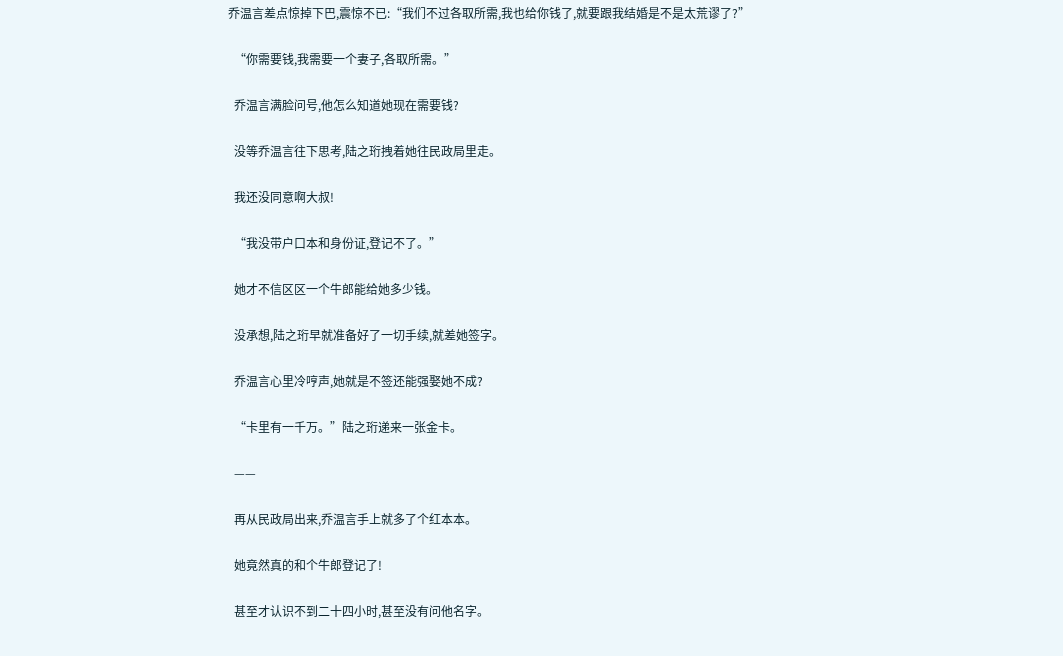乔温言差点惊掉下巴,震惊不已:“我们不过各取所需,我也给你钱了,就要跟我结婚是不是太荒谬了?”

  “你需要钱,我需要一个妻子,各取所需。”

  乔温言满脸问号,他怎么知道她现在需要钱?

  没等乔温言往下思考,陆之珩拽着她往民政局里走。

  我还没同意啊大叔!

  “我没带户口本和身份证,登记不了。”

  她才不信区区一个牛郎能给她多少钱。

  没承想,陆之珩早就准备好了一切手续,就差她签字。

  乔温言心里冷哼声,她就是不签还能强娶她不成?

  “卡里有一千万。”陆之珩递来一张金卡。

  ——

  再从民政局出来,乔温言手上就多了个红本本。

  她竟然真的和个牛郎登记了!

  甚至才认识不到二十四小时,甚至没有问他名字。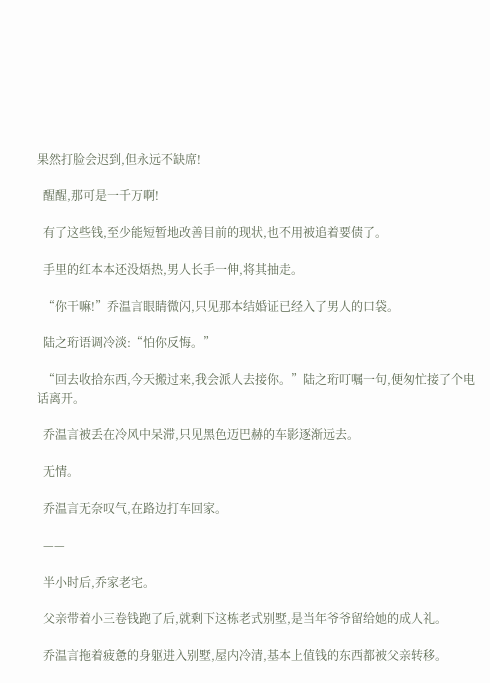果然打脸会迟到,但永远不缺席!

  醒醒,那可是一千万啊!

  有了这些钱,至少能短暂地改善目前的现状,也不用被追着要债了。

  手里的红本本还没焐热,男人长手一伸,将其抽走。

  “你干嘛!”乔温言眼睛微闪,只见那本结婚证已经入了男人的口袋。

  陆之珩语调冷淡:“怕你反悔。”

  “回去收拾东西,今天搬过来,我会派人去接你。”陆之珩叮嘱一句,便匆忙接了个电话离开。

  乔温言被丢在冷风中呆滞,只见黑色迈巴赫的车影逐渐远去。

  无情。

  乔温言无奈叹气,在路边打车回家。

  ——

  半小时后,乔家老宅。

  父亲带着小三卷钱跑了后,就剩下这栋老式别墅,是当年爷爷留给她的成人礼。

  乔温言拖着疲惫的身躯进入别墅,屋内冷清,基本上值钱的东西都被父亲转移。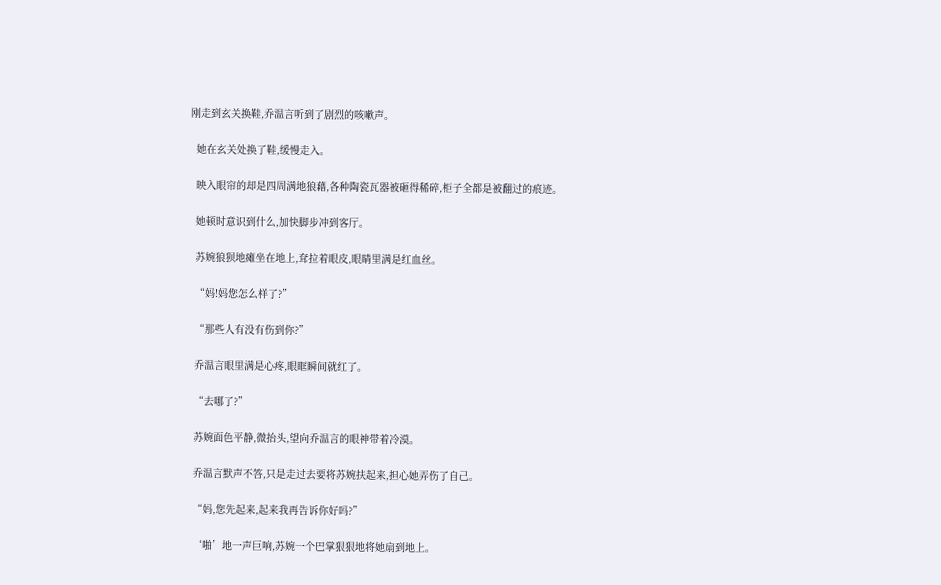刚走到玄关换鞋,乔温言听到了剧烈的咳嗽声。

  她在玄关处换了鞋,缓慢走入。

  映入眼帘的却是四周满地狼藉,各种陶瓷瓦器被砸得稀碎,柜子全都是被翻过的痕迹。

  她顿时意识到什么,加快脚步冲到客厅。

  苏婉狼狈地瘫坐在地上,耷拉着眼皮,眼睛里满是红血丝。

  “妈!妈您怎么样了?”

  “那些人有没有伤到你?”

  乔温言眼里满是心疼,眼眶瞬间就红了。

  “去哪了?”

  苏婉面色平静,微抬头,望向乔温言的眼神带着冷漠。

  乔温言默声不答,只是走过去要将苏婉扶起来,担心她弄伤了自己。

  “妈,您先起来,起来我再告诉你好吗?”

  ‘啪’地一声巨响,苏婉一个巴掌狠狠地将她扇到地上。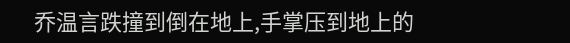乔温言跌撞到倒在地上,手掌压到地上的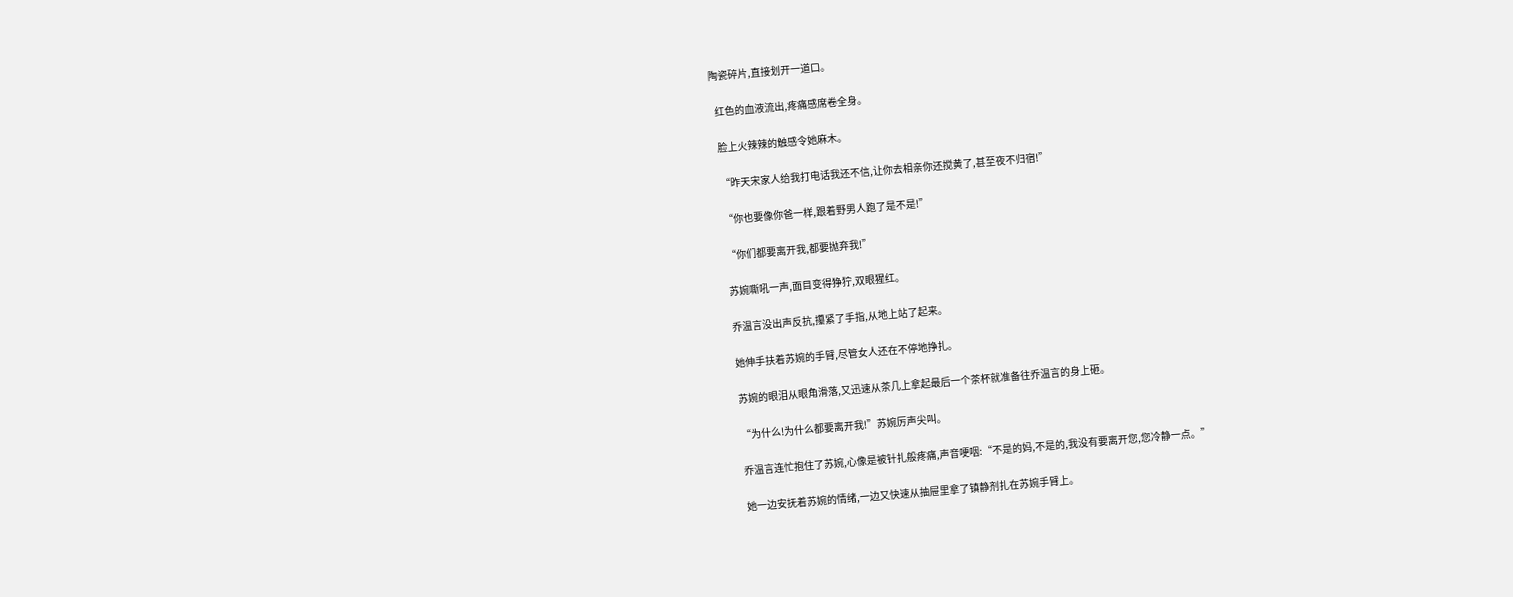陶瓷碎片,直接划开一道口。

  红色的血液流出,疼痛感席卷全身。

  脸上火辣辣的触感令她麻木。

  “昨天宋家人给我打电话我还不信,让你去相亲你还搅黄了,甚至夜不归宿!”

  “你也要像你爸一样,跟着野男人跑了是不是!”

  “你们都要离开我,都要抛弃我!”

  苏婉嘶吼一声,面目变得狰狞,双眼猩红。

  乔温言没出声反抗,攥紧了手指,从地上站了起来。

  她伸手扶着苏婉的手臂,尽管女人还在不停地挣扎。

  苏婉的眼泪从眼角滑落,又迅速从茶几上拿起最后一个茶杯就准备往乔温言的身上砸。

  “为什么!为什么都要离开我!”苏婉厉声尖叫。

  乔温言连忙抱住了苏婉,心像是被针扎般疼痛,声音哽咽:“不是的妈,不是的,我没有要离开您,您冷静一点。”

  她一边安抚着苏婉的情绪,一边又快速从抽屉里拿了镇静剂扎在苏婉手臂上。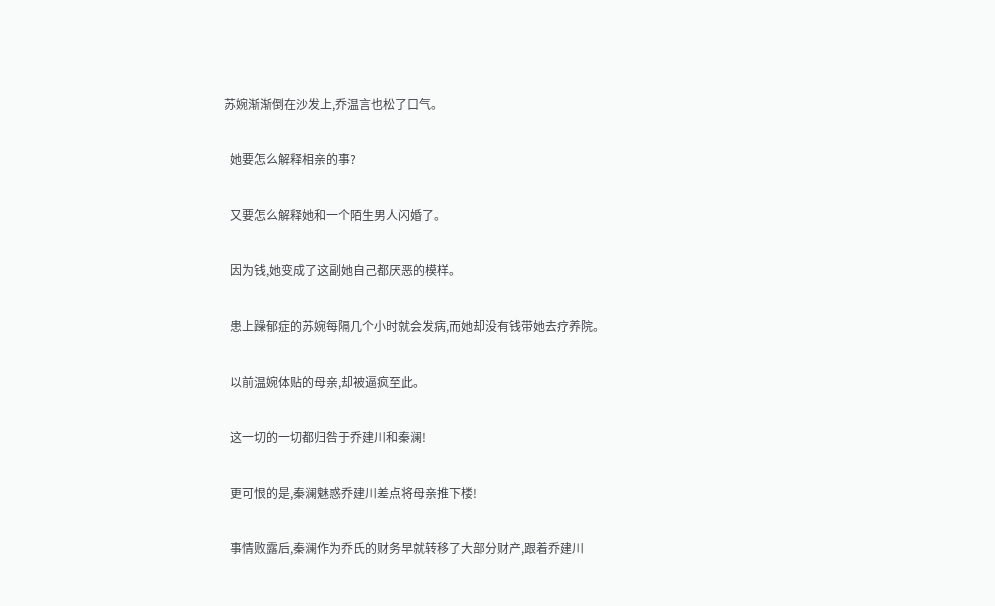苏婉渐渐倒在沙发上,乔温言也松了口气。

  她要怎么解释相亲的事?

  又要怎么解释她和一个陌生男人闪婚了。

  因为钱,她变成了这副她自己都厌恶的模样。

  患上躁郁症的苏婉每隔几个小时就会发病,而她却没有钱带她去疗养院。

  以前温婉体贴的母亲,却被逼疯至此。

  这一切的一切都归咎于乔建川和秦澜!

  更可恨的是,秦澜魅惑乔建川差点将母亲推下楼!

  事情败露后,秦澜作为乔氏的财务早就转移了大部分财产,跟着乔建川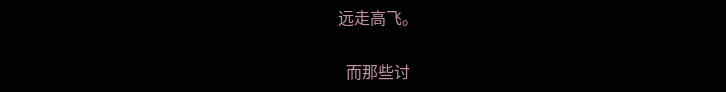远走高飞。

  而那些讨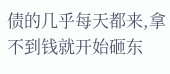债的几乎每天都来,拿不到钱就开始砸东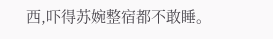西,吓得苏婉整宿都不敢睡。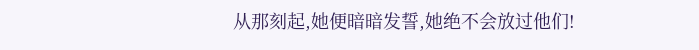从那刻起,她便暗暗发誓,她绝不会放过他们!